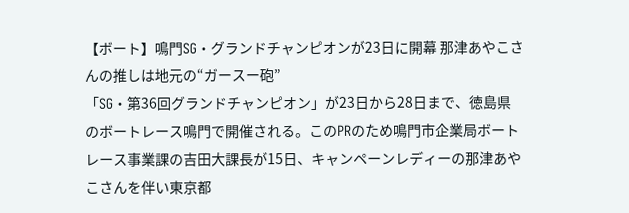【ボート】鳴門SG・グランドチャンピオンが23日に開幕 那津あやこさんの推しは地元の“ガースー砲”
「SG・第36回グランドチャンピオン」が23日から28日まで、徳島県のボートレース鳴門で開催される。このPRのため鳴門市企業局ボートレース事業課の吉田大課長が15日、キャンペーンレディーの那津あやこさんを伴い東京都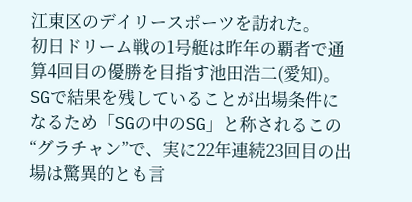江東区のデイリースポーツを訪れた。
初日ドリーム戦の1号艇は昨年の覇者で通算4回目の優勝を目指す池田浩二(愛知)。SGで結果を残していることが出場条件になるため「SGの中のSG」と称されるこの“グラチャン”で、実に22年連続23回目の出場は驚異的とも言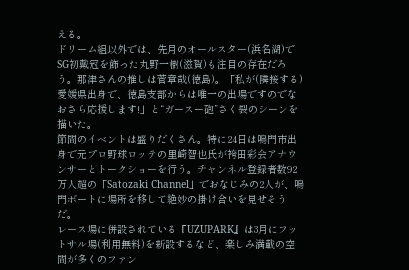える。
ドリーム組以外では、先月のオールスター(浜名湖)でSG初戴冠を飾った丸野一樹(滋賀)も注目の存在だろう。那津さんの推しは菅章哉(徳島)。「私が(隣接する)愛媛県出身で、徳島支部からは唯一の出場ですのでなおさら応援します!」と“ガースー砲”さく裂のシーンを描いた。
節間のイベントは盛りだくさん。特に24日は鳴門市出身で元プロ野球ロッテの里崎智也氏が袴田彩会アナウンサーとトークショーを行う。チャンネル登録者数92万人超の「Satozaki Channel」でおなじみの2人が、鳴門ボートに場所を移して絶妙の掛け合いを見せそうだ。
レース場に併設されている『UZUPARK』は3月にフットサル場(利用無料)を新設するなど、楽しみ満載の空間が多くのファン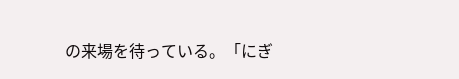の来場を待っている。「にぎ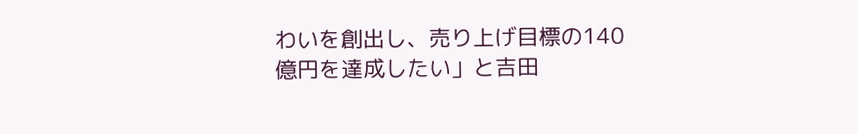わいを創出し、売り上げ目標の140億円を達成したい」と吉田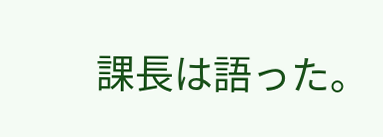課長は語った。